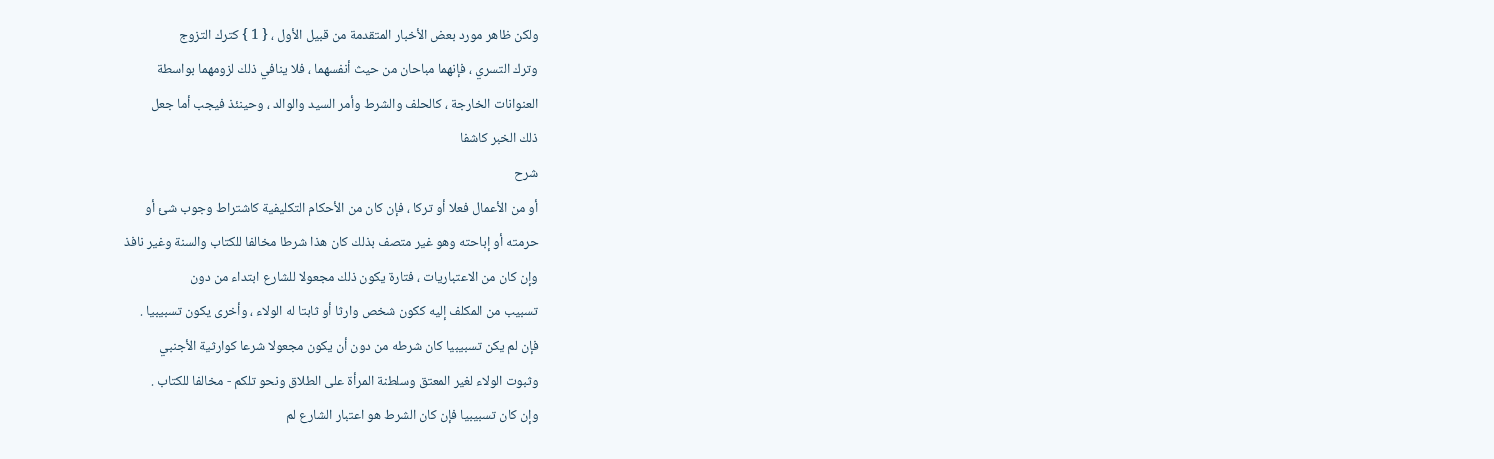ولكن ظاهر مورد بعض الأخبار المتقدمة من قبيل الأول ، { 1 } كترك التزوج
وترك التسري ، فإنهما مباحان من حيث أنفسهما ، فلا ينافي ذلك لزومهما بواسطة
العنوانات الخارجة ، كالحلف والشرط وأمر السيد والوالد ، وحينئذ فيجب أما جعل
ذلك الخبر كاشفا
شرح
أو من الأعمال فعلا أو تركا ، فإن كان من الأحكام التكليفية كاشتراط وجوب شئ أو
حرمته أو إباحته وهو غير متصف بذلك كان هذا شرطا مخالفا للكتاب والسنة وغير نافذ
وإن كان من الاعتباريات ، فتارة يكون ذلك مجعولا للشارع ابتداء من دون
تسبيب من المكلف إليه ككون شخص وارثا أو ثابتا له الولاء ، وأخرى يكون تسبيبيا .
فإن لم يكن تسبيبيا كان شرطه من دون أن يكون مجعولا شرعا كوارثية الأجنبي
وثبوت الولاء لغير المعتق وسلطنة المرأة على الطلاق ونحو تلكم - مخالفا للكتاب .
وإن كان تسبيبيا فإن كان الشرط هو اعتبار الشارع لم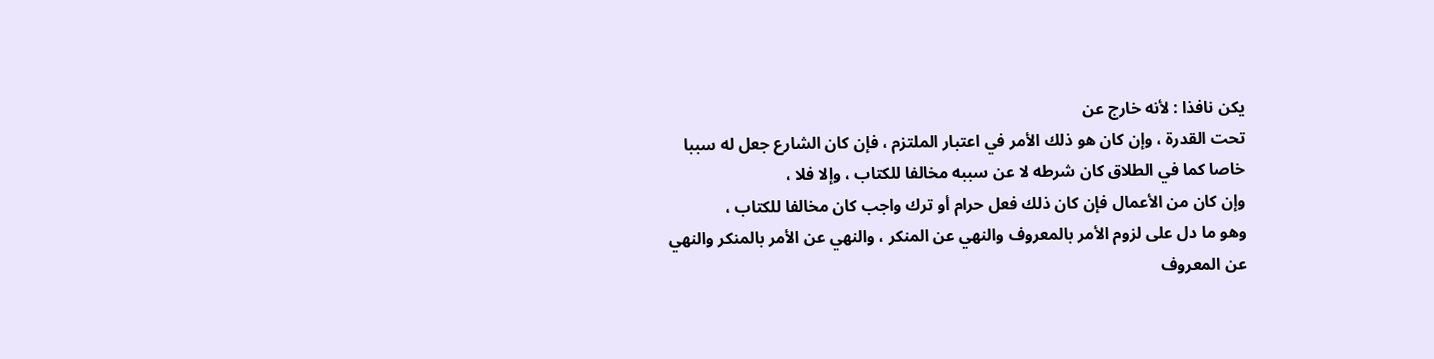يكن نافذا : لأنه خارج عن
تحت القدرة ، وإن كان هو ذلك الأمر في اعتبار الملتزم ، فإن كان الشارع جعل له سببا
خاصا كما في الطلاق كان شرطه لا عن سببه مخالفا للكتاب ، وإلا فلا ،
وإن كان من الأعمال فإن كان ذلك فعل حرام أو ترك واجب كان مخالفا للكتاب ،
وهو ما دل على لزوم الأمر بالمعروف والنهي عن المنكر ، والنهي عن الأمر بالمنكر والنهي
عن المعروف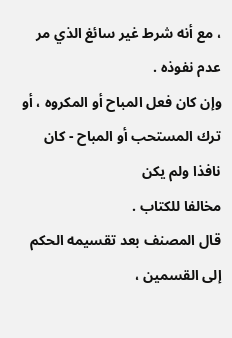، مع أنه شرط غير سائغ الذي مر عدم نفوذه .
وإن كان فعل المباح أو المكروه ، أو ترك المستحب أو المباح - كان نافذا ولم يكن
مخالفا للكتاب .
قال المصنف بعد تقسيمه الحكم إلى القسمين ،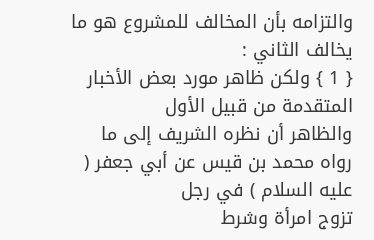والتزامه بأن المخالف للمشروع هو ما
يخالف الثاني :
{ 1 } ولكن ظاهر مورد بعض الأخبار المتقدمة من قبيل الأول
والظاهر أن نظره الشريف إلى ما رواه محمد بن قيس عن أبي جعفر ( عليه السلام ) في رجل
تزوج امرأة وشرط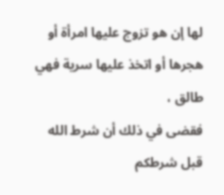لها إن هو تزوج عليها امرأة أو هجرها أو اتخذ عليها سرية فهي طالق ،
فقضى في ذلك أن شرط الله قبل شرطكم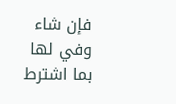فإن شاء وفي لها بما اشترط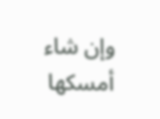وإن شاء أمسكها